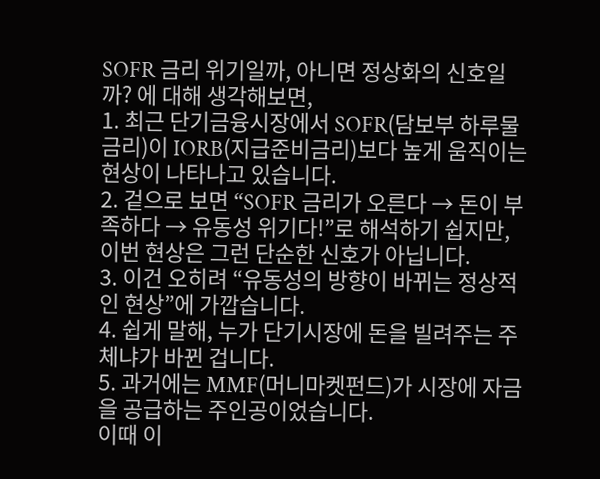SOFR 금리 위기일까, 아니면 정상화의 신호일까? 에 대해 생각해보면,
1. 최근 단기금융시장에서 SOFR(담보부 하루물 금리)이 IORB(지급준비금리)보다 높게 움직이는 현상이 나타나고 있습니다.
2. 겉으로 보면 “SOFR 금리가 오른다 → 돈이 부족하다 → 유동성 위기다!”로 해석하기 쉽지만,
이번 현상은 그런 단순한 신호가 아닙니다.
3. 이건 오히려 “유동성의 방향이 바뀌는 정상적인 현상”에 가깝습니다.
4. 쉽게 말해, 누가 단기시장에 돈을 빌려주는 주체냐가 바뀐 겁니다.
5. 과거에는 MMF(머니마켓펀드)가 시장에 자금을 공급하는 주인공이었습니다.
이때 이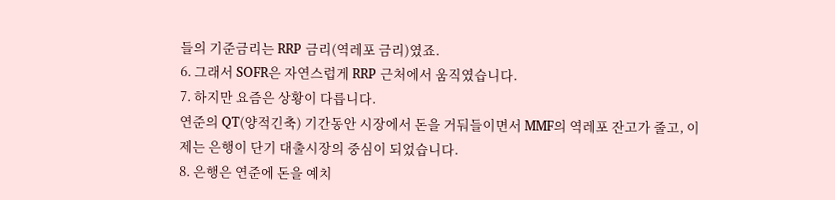들의 기준금리는 RRP 금리(역레포 금리)였죠.
6. 그래서 SOFR은 자연스럽게 RRP 근처에서 움직였습니다.
7. 하지만 요즘은 상황이 다릅니다.
연준의 QT(양적긴축) 기간동안 시장에서 돈을 거둬들이면서 MMF의 역레포 잔고가 줄고, 이제는 은행이 단기 대출시장의 중심이 되었습니다.
8. 은행은 연준에 돈을 예치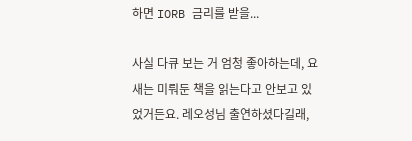하면 IORB 금리를 받을...

사실 다큐 보는 거 엄청 좋아하는데, 요새는 미뤄둔 책을 읽는다고 안보고 있었거든요. 레오성님 출연하셨다길래,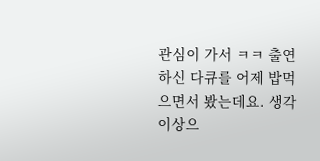관심이 가서 ㅋㅋ 출연하신 다큐를 어제 밥먹으면서 봤는데요. 생각 이상으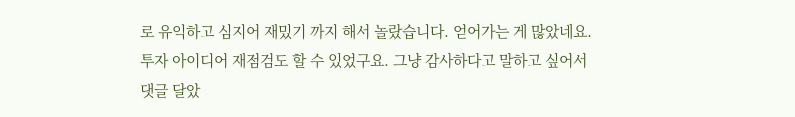로 유익하고 심지어 재밌기 까지 해서 놀랐습니다. 얻어가는 게 많았네요. 투자 아이디어 재점검도 할 수 있었구요. 그냥 감사하다고 말하고 싶어서 댓글 달았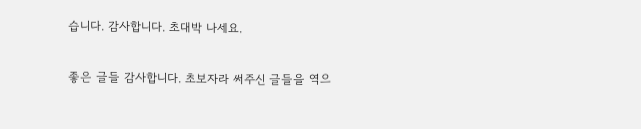습니다. 감사합니다. 초대박 나세요.

좋은 글들 감사합니다. 초보자라 써주신 글들을 역으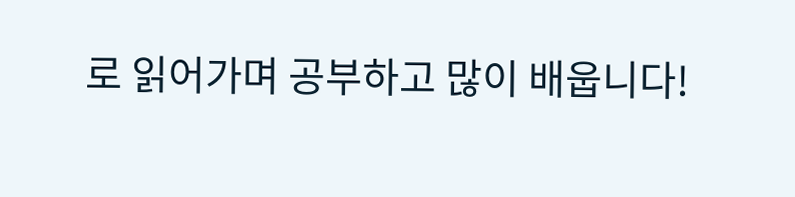로 읽어가며 공부하고 많이 배웁니다!